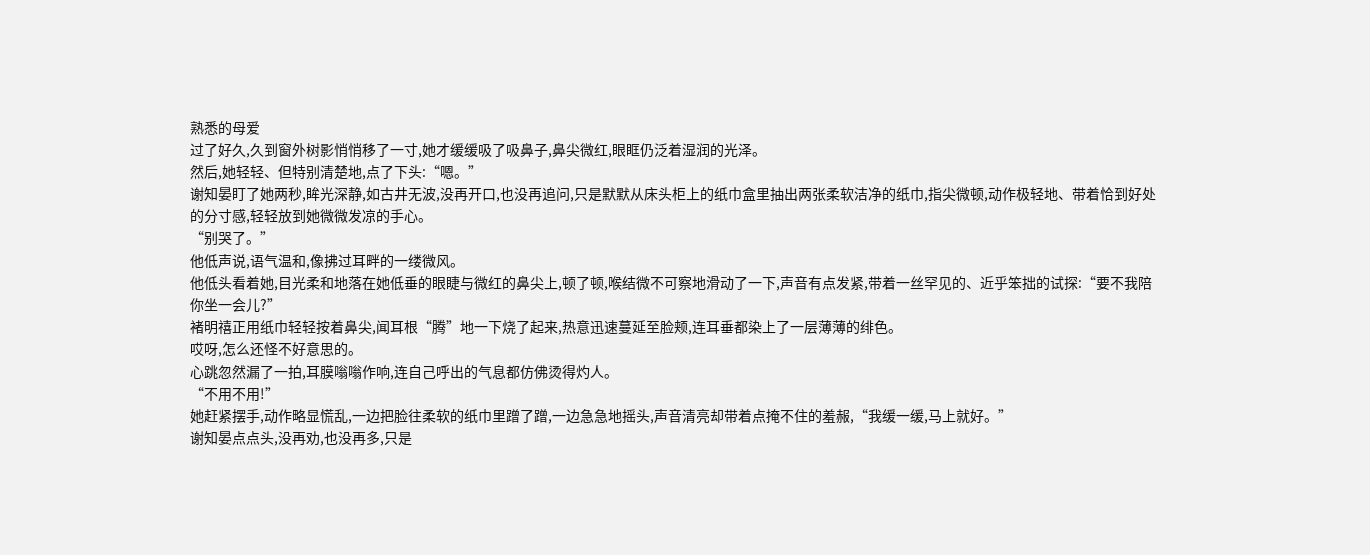熟悉的母爱
过了好久,久到窗外树影悄悄移了一寸,她才缓缓吸了吸鼻子,鼻尖微红,眼眶仍泛着湿润的光泽。
然后,她轻轻、但特别清楚地,点了下头:“嗯。”
谢知晏盯了她两秒,眸光深静,如古井无波,没再开口,也没再追问,只是默默从床头柜上的纸巾盒里抽出两张柔软洁净的纸巾,指尖微顿,动作极轻地、带着恰到好处的分寸感,轻轻放到她微微发凉的手心。
“别哭了。”
他低声说,语气温和,像拂过耳畔的一缕微风。
他低头看着她,目光柔和地落在她低垂的眼睫与微红的鼻尖上,顿了顿,喉结微不可察地滑动了一下,声音有点发紧,带着一丝罕见的、近乎笨拙的试探:“要不我陪你坐一会儿?”
褚明禧正用纸巾轻轻按着鼻尖,闻耳根“腾”地一下烧了起来,热意迅速蔓延至脸颊,连耳垂都染上了一层薄薄的绯色。
哎呀,怎么还怪不好意思的。
心跳忽然漏了一拍,耳膜嗡嗡作响,连自己呼出的气息都仿佛烫得灼人。
“不用不用!”
她赶紧摆手,动作略显慌乱,一边把脸往柔软的纸巾里蹭了蹭,一边急急地摇头,声音清亮却带着点掩不住的羞赧,“我缓一缓,马上就好。”
谢知晏点点头,没再劝,也没再多,只是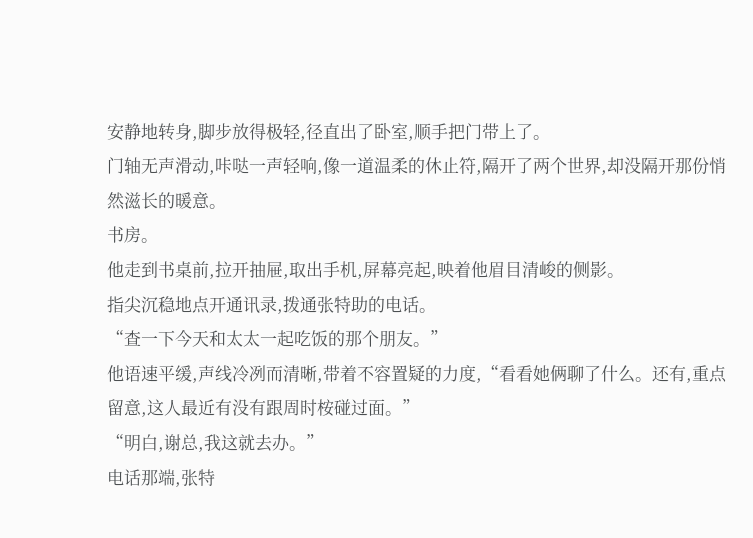安静地转身,脚步放得极轻,径直出了卧室,顺手把门带上了。
门轴无声滑动,咔哒一声轻响,像一道温柔的休止符,隔开了两个世界,却没隔开那份悄然滋长的暖意。
书房。
他走到书桌前,拉开抽屉,取出手机,屏幕亮起,映着他眉目清峻的侧影。
指尖沉稳地点开通讯录,拨通张特助的电话。
“查一下今天和太太一起吃饭的那个朋友。”
他语速平缓,声线冷冽而清晰,带着不容置疑的力度,“看看她俩聊了什么。还有,重点留意,这人最近有没有跟周时桉碰过面。”
“明白,谢总,我这就去办。”
电话那端,张特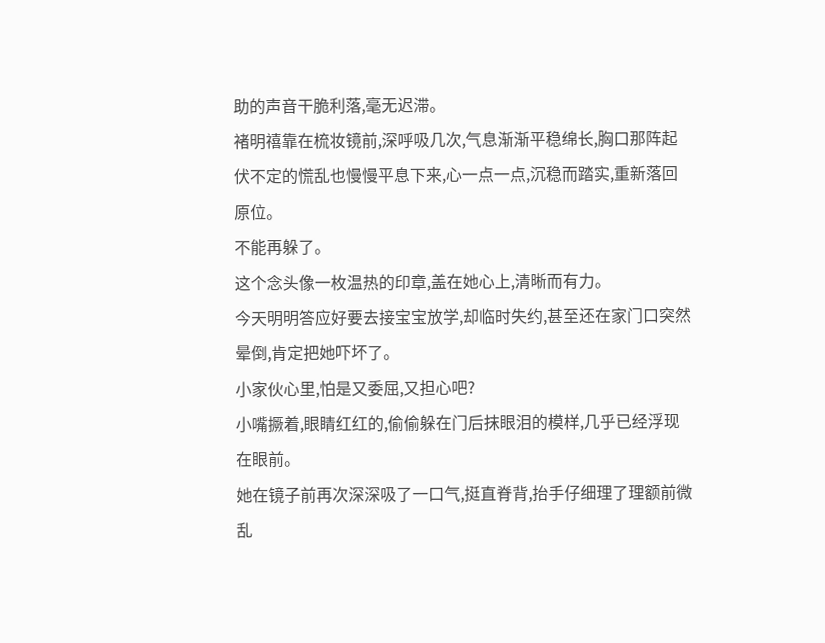助的声音干脆利落,毫无迟滞。
褚明禧靠在梳妆镜前,深呼吸几次,气息渐渐平稳绵长,胸口那阵起伏不定的慌乱也慢慢平息下来,心一点一点,沉稳而踏实,重新落回原位。
不能再躲了。
这个念头像一枚温热的印章,盖在她心上,清晰而有力。
今天明明答应好要去接宝宝放学,却临时失约,甚至还在家门口突然晕倒,肯定把她吓坏了。
小家伙心里,怕是又委屈,又担心吧?
小嘴撅着,眼睛红红的,偷偷躲在门后抹眼泪的模样,几乎已经浮现在眼前。
她在镜子前再次深深吸了一口气,挺直脊背,抬手仔细理了理额前微乱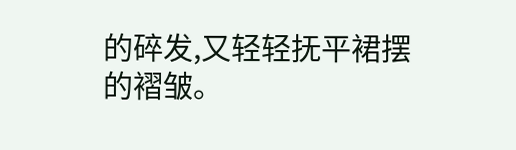的碎发,又轻轻抚平裙摆的褶皱。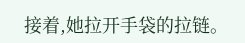接着,她拉开手袋的拉链。